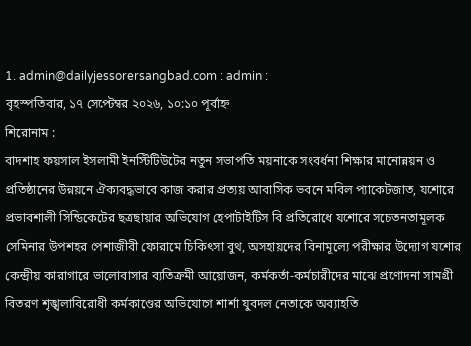1. admin@dailyjessorersangbad.com : admin :
বৃহস্পতিবার, ১৭ সেপ্টেম্বর ২০২৬, ১০:১০ পূর্বাহ্ন
শিরোনাম :
বাদশাহ ফয়সাল ইসলামী ইনস্টিটিউটের নতুন সভাপতি ময়নাকে সংবর্ধনা শিক্ষার মানোন্নয়ন ও প্রতিষ্ঠানের উন্নয়নে ঐক্যবদ্ধভাবে কাজ করার প্রত্যয় আবাসিক ভবনে মবিল প্যাকেটজাত, যশোরে প্রভাবশালী সিন্ডিকেটের ছত্রছায়ার অভিযোগ হেপাটাইটিস বি প্রতিরোধে যশোরে সচেতনতামূলক সেমিনার উপশহর পেশাজীবী ফোরামে চিকিৎসা বুথ, অসহায়দের বিনামূল্যে পরীক্ষার উদ্যোগ যশোর কেন্দ্রীয় কারাগারে ভালোবাসার ব্যতিক্রমী আয়োজন, কর্মকর্তা-কর্মচারীদের মাঝে প্রণোদনা সামগ্রী বিতরণ শৃঙ্খলাবিরোধী কর্মকাণ্ডের অভিযোগে শার্শা যুবদল নেতাকে অব্যাহতি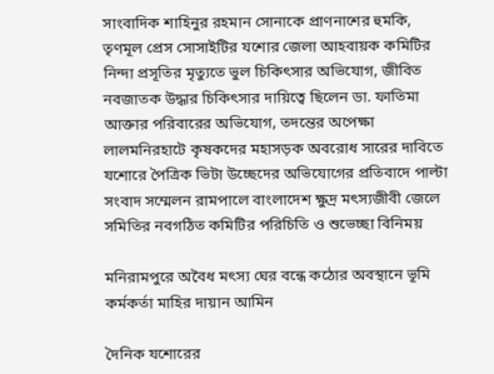সাংবাদিক শাহিনুর রহমান সোনাকে প্রাণনাশের হুমকি, তৃণমূল প্রেস সোসাইটির যশোর জেলা আহবায়ক কমিটির নিন্দা প্রসূতির মৃত্যুতে ভুল চিকিৎসার অভিযোগ, জীবিত নবজাতক উদ্ধার চিকিৎসার দায়িত্বে ছিলেন ডা. ফাতিমা আক্তার পরিবারের অভিযোগ, তদন্তের অপেক্ষা লালমনিরহাটে কৃষকদের মহাসড়ক অবরোধ সারের দাবিতে যশোরে পৈত্রিক ভিটা উচ্ছেদের অভিযোগের প্রতিবাদে পাল্টা সংবাদ সম্মেলন রামপালে বাংলাদেশ ক্ষুদ্র মৎস্যজীবী জেলে সমিতির নবগঠিত কমিটির পরিচিতি ও শুভেচ্ছা বিনিময়

মনিরামপুরে অবৈধ মৎস্য ঘের বন্ধে কঠোর অবস্থানে ভূমি কর্মকর্তা মাহির দায়ান আমিন

দৈনিক যশোরের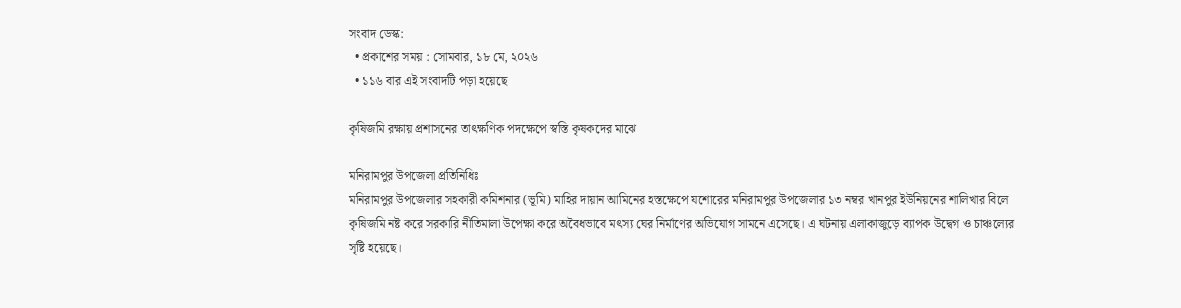সংবাদ ডেস্ক:
  • প্রকাশের সময় : সোমবার, ১৮ মে, ২০২৬
  • ১১৬ বার এই সংবাদটি পড়া হয়েছে

কৃষিজমি রক্ষায় প্রশাসনের তাৎক্ষণিক পদক্ষেপে স্বস্তি কৃষকদের মাঝে

মনিরামপুর উপজেলা প্রতিনিধিঃ
মনিরামপুর উপজেলার সহকারী কমিশনার (ভূমি) মাহির দায়ান আমিনের হস্তক্ষেপে যশোরের মনিরামপুর উপজেলার ১৩ নম্বর খানপুর ইউনিয়নের শালিখার বিলে কৃষিজমি নষ্ট করে সরকারি নীতিমালা উপেক্ষা করে অবৈধভাবে মৎস্য ঘের নির্মাণের অভিযোগ সামনে এসেছে। এ ঘটনায় এলাকাজুড়ে ব্যাপক উদ্বেগ ও চাঞ্চল্যের সৃষ্টি হয়েছে।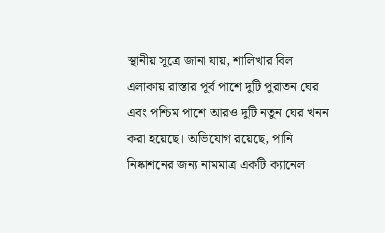স্থানীয় সূত্রে জানা যায়, শালিখার বিল এলাকায় রাস্তার পূর্ব পাশে দুটি পুরাতন ঘের এবং পশ্চিম পাশে আরও দুটি নতুন ঘের খনন করা হয়েছে। অভিযোগ রয়েছে, পানি নিষ্কাশনের জন্য নামমাত্র একটি ক্যানেল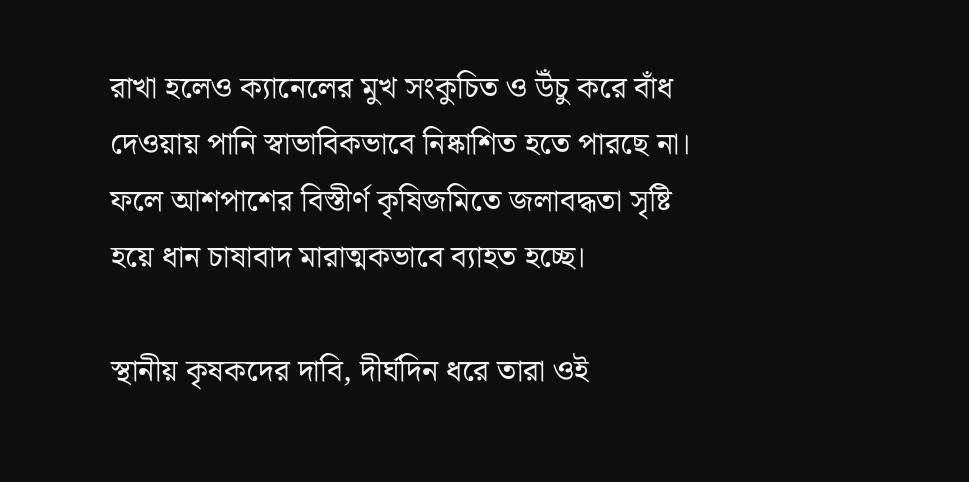রাখা হলেও ক্যানেলের মুখ সংকুচিত ও উঁচু করে বাঁধ দেওয়ায় পানি স্বাভাবিকভাবে নিষ্কাশিত হতে পারছে না। ফলে আশপাশের বিস্তীর্ণ কৃষিজমিতে জলাবদ্ধতা সৃষ্টি হয়ে ধান চাষাবাদ মারাত্মকভাবে ব্যাহত হচ্ছে।

স্থানীয় কৃষকদের দাবি, দীর্ঘদিন ধরে তারা ওই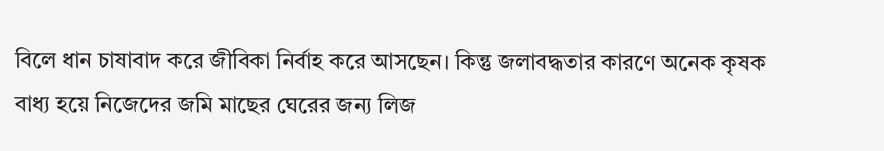বিলে ধান চাষাবাদ করে জীবিকা নির্বাহ করে আসছেন। কিন্তু জলাবদ্ধতার কারণে অনেক কৃষক বাধ্য হয়ে নিজেদের জমি মাছের ঘেরের জন্য লিজ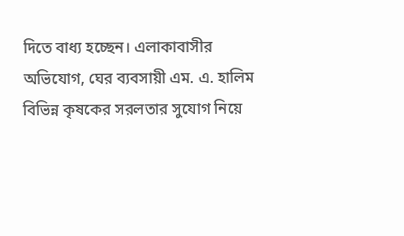দিতে বাধ্য হচ্ছেন। এলাকাবাসীর অভিযোগ, ঘের ব্যবসায়ী এম. এ. হালিম বিভিন্ন কৃষকের সরলতার সুযোগ নিয়ে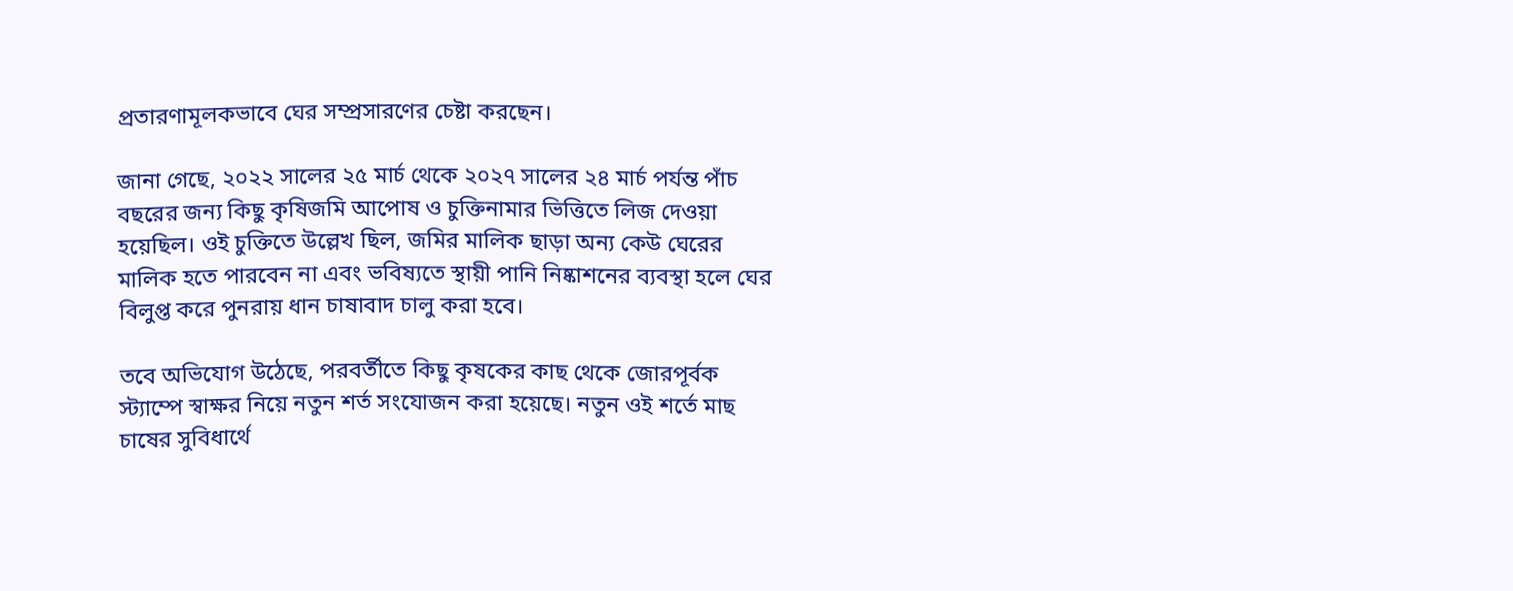প্রতারণামূলকভাবে ঘের সম্প্রসারণের চেষ্টা করছেন।

জানা গেছে, ২০২২ সালের ২৫ মার্চ থেকে ২০২৭ সালের ২৪ মার্চ পর্যন্ত পাঁচ বছরের জন্য কিছু কৃষিজমি আপোষ ও চুক্তিনামার ভিত্তিতে লিজ দেওয়া হয়েছিল। ওই চুক্তিতে উল্লেখ ছিল, জমির মালিক ছাড়া অন্য কেউ ঘেরের মালিক হতে পারবেন না এবং ভবিষ্যতে স্থায়ী পানি নিষ্কাশনের ব্যবস্থা হলে ঘের বিলুপ্ত করে পুনরায় ধান চাষাবাদ চালু করা হবে।

তবে অভিযোগ উঠেছে, পরবর্তীতে কিছু কৃষকের কাছ থেকে জোরপূর্বক স্ট্যাম্পে স্বাক্ষর নিয়ে নতুন শর্ত সংযোজন করা হয়েছে। নতুন ওই শর্তে মাছ চাষের সুবিধার্থে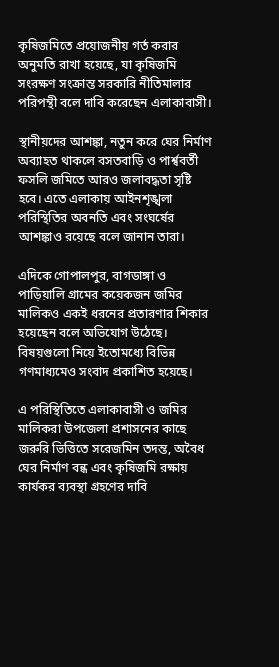কৃষিজমিতে প্রয়োজনীয় গর্ত করার অনুমতি রাখা হয়েছে, যা কৃষিজমি সংরক্ষণ সংক্রান্ত সরকারি নীতিমালার পরিপন্থী বলে দাবি করেছেন এলাকাবাসী।

স্থানীয়দের আশঙ্কা, নতুন করে ঘের নির্মাণ অব্যাহত থাকলে বসতবাড়ি ও পার্শ্ববর্তী ফসলি জমিতে আরও জলাবদ্ধতা সৃষ্টি হবে। এতে এলাকায় আইনশৃঙ্খলা পরিস্থিতির অবনতি এবং সংঘর্ষের আশঙ্কাও রয়েছে বলে জানান তারা।

এদিকে গোপালপুর, বাগডাঙ্গা ও পাড়িয়ালি গ্রামের কয়েকজন জমির মালিকও একই ধরনের প্রতারণার শিকার হয়েছেন বলে অভিযোগ উঠেছে। বিষয়গুলো নিয়ে ইতোমধ্যে বিভিন্ন গণমাধ্যমেও সংবাদ প্রকাশিত হয়েছে।

এ পরিস্থিতিতে এলাকাবাসী ও জমির মালিকরা উপজেলা প্রশাসনের কাছে জরুরি ভিত্তিতে সরেজমিন তদন্ত, অবৈধ ঘের নির্মাণ বন্ধ এবং কৃষিজমি রক্ষায় কার্যকর ব্যবস্থা গ্রহণের দাবি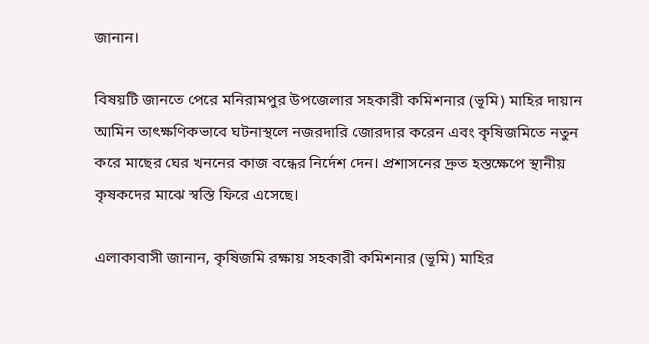জানান।

বিষয়টি জানতে পেরে মনিরামপুর উপজেলার সহকারী কমিশনার (ভূমি) মাহির দায়ান আমিন তাৎক্ষণিকভাবে ঘটনাস্থলে নজরদারি জোরদার করেন এবং কৃষিজমিতে নতুন করে মাছের ঘের খননের কাজ বন্ধের নির্দেশ দেন। প্রশাসনের দ্রুত হস্তক্ষেপে স্থানীয় কৃষকদের মাঝে স্বস্তি ফিরে এসেছে।

এলাকাবাসী জানান, কৃষিজমি রক্ষায় সহকারী কমিশনার (ভূমি) মাহির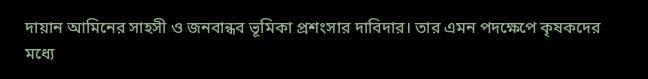দায়ান আমিনের সাহসী ও জনবান্ধব ভূমিকা প্রশংসার দাবিদার। তার এমন পদক্ষেপে কৃষকদের মধ্যে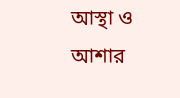আস্থা ও আশার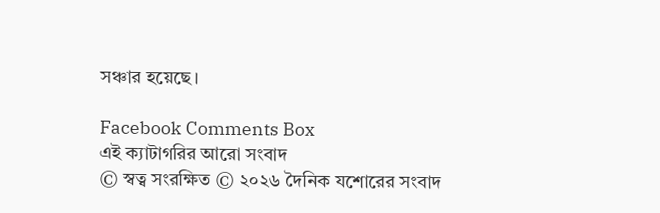সঞ্চার হয়েছে।

Facebook Comments Box
এই ক্যাটাগরির আরো সংবাদ
© স্বত্ব সংরক্ষিত © ২০২৬ দৈনিক যশোরের সংবাদ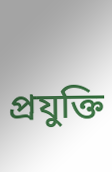প্রযুক্তি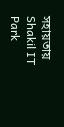সহায়তায় Shakil IT Park